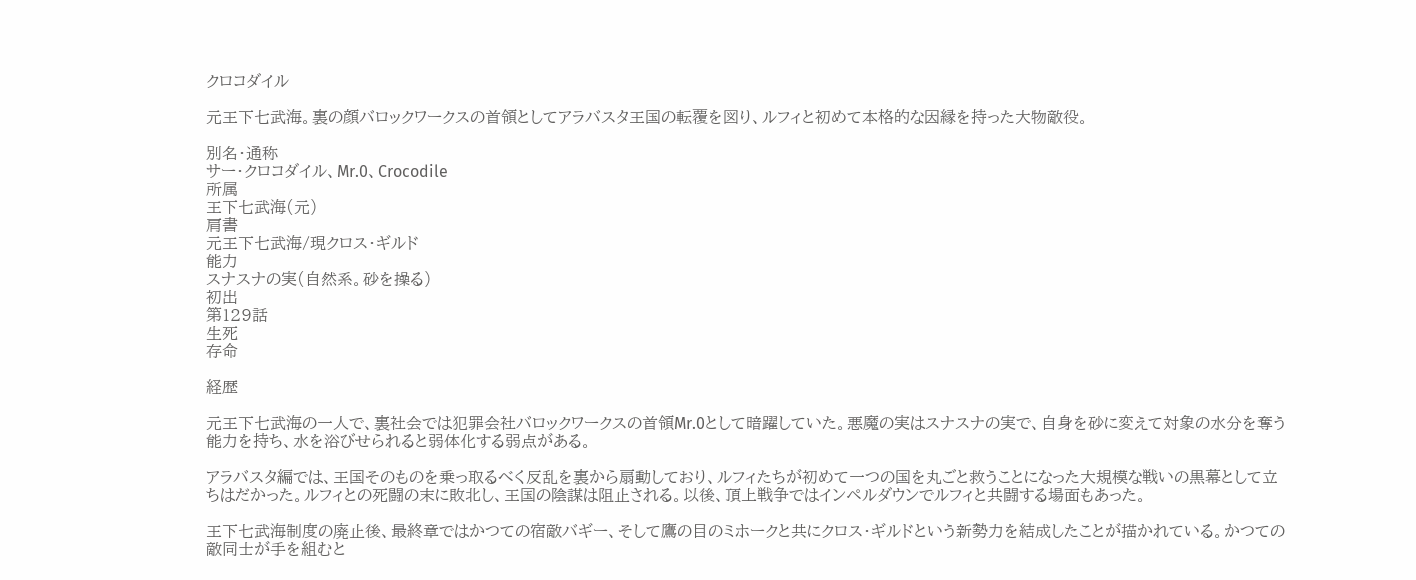クロコダイル

元王下七武海。裏の顔バロックワークスの首領としてアラバスタ王国の転覆を図り、ルフィと初めて本格的な因縁を持った大物敵役。

別名・通称
サー・クロコダイル、Mr.0、Crocodile
所属
王下七武海(元)
肩書
元王下七武海/現クロス・ギルド
能力
スナスナの実(自然系。砂を操る)
初出
第129話
生死
存命

経歴

元王下七武海の一人で、裏社会では犯罪会社バロックワークスの首領Mr.0として暗躍していた。悪魔の実はスナスナの実で、自身を砂に変えて対象の水分を奪う能力を持ち、水を浴びせられると弱体化する弱点がある。

アラバスタ編では、王国そのものを乗っ取るべく反乱を裏から扇動しており、ルフィたちが初めて一つの国を丸ごと救うことになった大規模な戦いの黒幕として立ちはだかった。ルフィとの死闘の末に敗北し、王国の陰謀は阻止される。以後、頂上戦争ではインペルダウンでルフィと共闘する場面もあった。

王下七武海制度の廃止後、最終章ではかつての宿敵バギー、そして鷹の目のミホークと共にクロス・ギルドという新勢力を結成したことが描かれている。かつての敵同士が手を組むと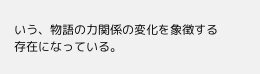いう、物語の力関係の変化を象徴する存在になっている。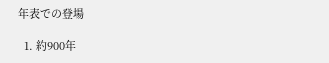年表での登場

  1. 約900年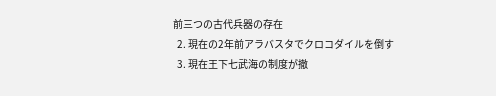前三つの古代兵器の存在
  2. 現在の2年前アラバスタでクロコダイルを倒す
  3. 現在王下七武海の制度が撤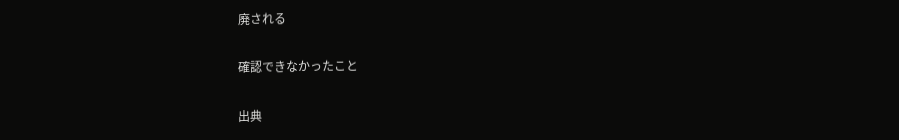廃される

確認できなかったこと

出典